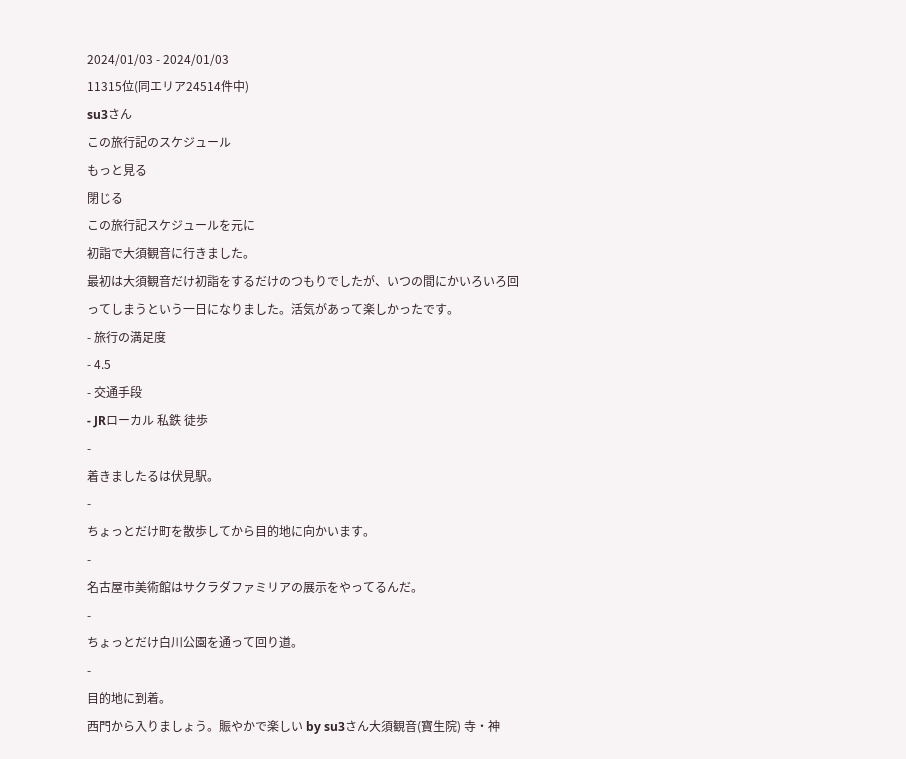2024/01/03 - 2024/01/03
11315位(同エリア24514件中)
su3さん
この旅行記のスケジュール
もっと見る
閉じる
この旅行記スケジュールを元に
初詣で大須観音に行きました。
最初は大須観音だけ初詣をするだけのつもりでしたが、いつの間にかいろいろ回ってしまうという一日になりました。活気があって楽しかったです。
- 旅行の満足度
- 4.5
- 交通手段
- JRローカル 私鉄 徒歩
-
着きましたるは伏見駅。
-
ちょっとだけ町を散歩してから目的地に向かいます。
-
名古屋市美術館はサクラダファミリアの展示をやってるんだ。
-
ちょっとだけ白川公園を通って回り道。
-
目的地に到着。
西門から入りましょう。賑やかで楽しい by su3さん大須観音(寶生院) 寺・神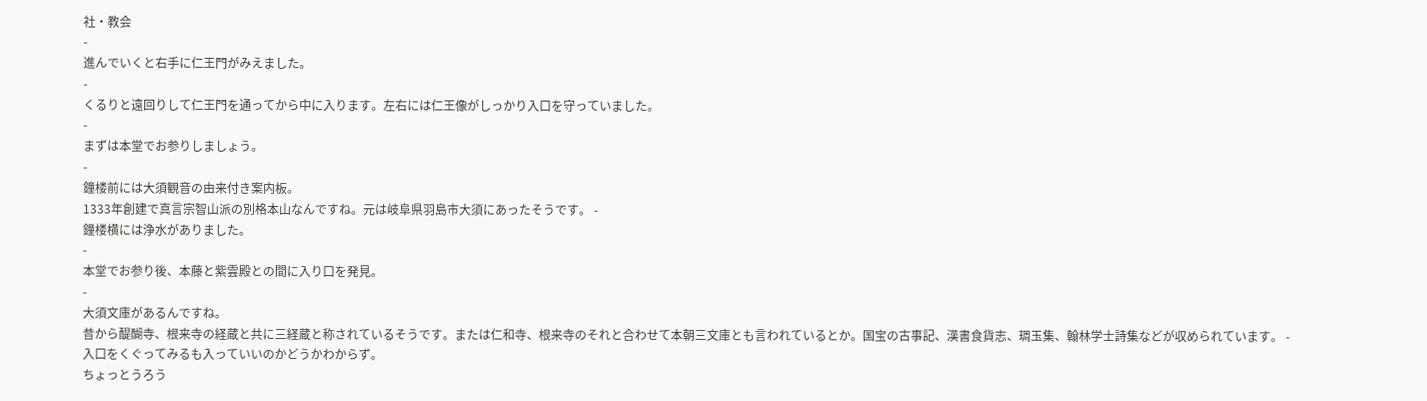社・教会
-
進んでいくと右手に仁王門がみえました。
-
くるりと遠回りして仁王門を通ってから中に入ります。左右には仁王像がしっかり入口を守っていました。
-
まずは本堂でお参りしましょう。
-
鐘楼前には大須観音の由来付き案内板。
1333年創建で真言宗智山派の別格本山なんですね。元は岐阜県羽島市大須にあったそうです。 -
鐘楼横には浄水がありました。
-
本堂でお参り後、本藤と紫雲殿との間に入り口を発見。
-
大須文庫があるんですね。
昔から醍醐寺、根来寺の経蔵と共に三経蔵と称されているそうです。または仁和寺、根来寺のそれと合わせて本朝三文庫とも言われているとか。国宝の古事記、漢書食貨志、琱玉集、翰林学士詩集などが収められています。 -
入口をくぐってみるも入っていいのかどうかわからず。
ちょっとうろう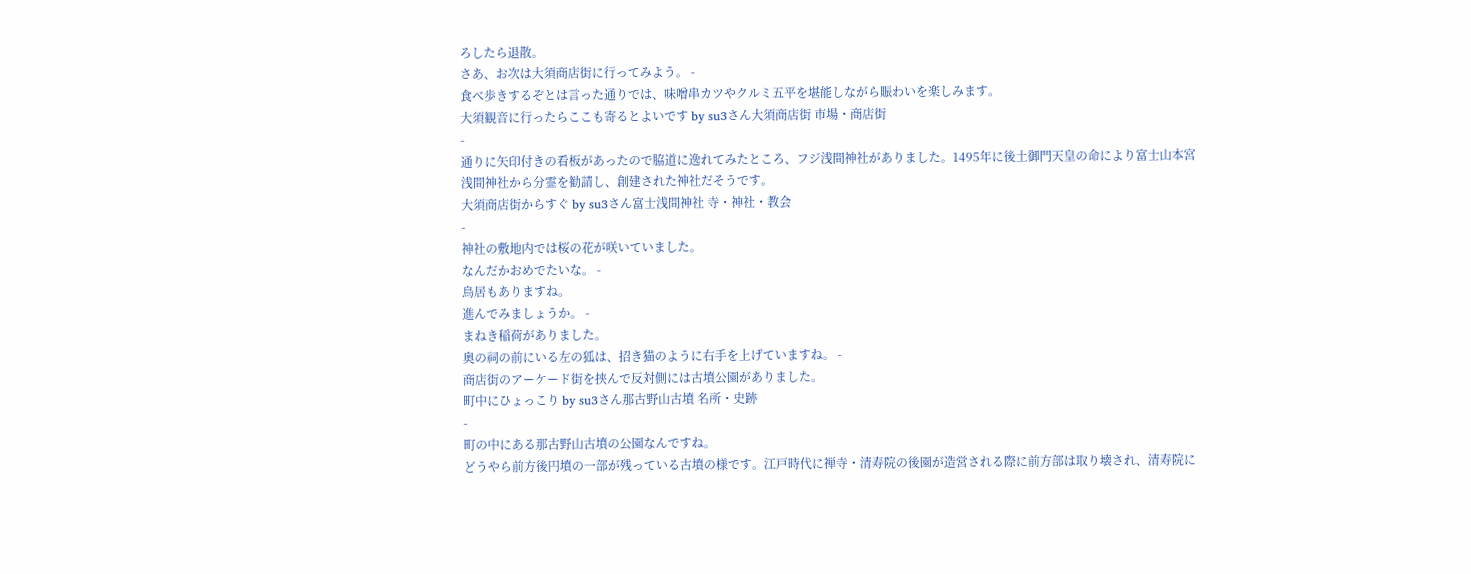ろしたら退散。
さあ、お次は大須商店街に行ってみよう。 -
食べ歩きするぞとは言った通りでは、味噌串カツやクルミ五平を堪能しながら賑わいを楽しみます。
大須観音に行ったらここも寄るとよいです by su3さん大須商店街 市場・商店街
-
通りに矢印付きの看板があったので脇道に逸れてみたところ、フジ浅間神社がありました。1495年に後土御門天皇の命により富士山本宮浅間神社から分霊を勧請し、創建された神社だそうです。
大須商店街からすぐ by su3さん富士浅間神社 寺・神社・教会
-
神社の敷地内では桜の花が咲いていました。
なんだかおめでたいな。 -
鳥居もありますね。
進んでみましょうか。 -
まねき稲荷がありました。
奥の祠の前にいる左の狐は、招き猫のように右手を上げていますね。 -
商店街のアーケード街を挟んで反対側には古墳公園がありました。
町中にひょっこり by su3さん那古野山古墳 名所・史跡
-
町の中にある那古野山古墳の公園なんですね。
どうやら前方後円墳の一部が残っている古墳の様です。江戸時代に禅寺・清寿院の後園が造営される際に前方部は取り壊され、清寿院に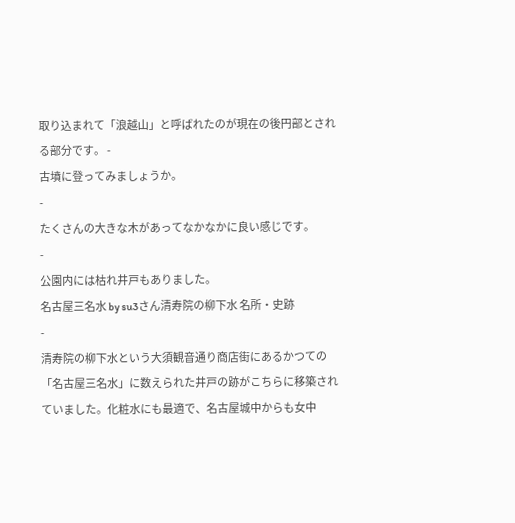取り込まれて「浪越山」と呼ばれたのが現在の後円部とされる部分です。 -
古墳に登ってみましょうか。
-
たくさんの大きな木があってなかなかに良い感じです。
-
公園内には枯れ井戸もありました。
名古屋三名水 by su3さん清寿院の柳下水 名所・史跡
-
清寿院の柳下水という大須観音通り商店街にあるかつての「名古屋三名水」に数えられた井戸の跡がこちらに移築されていました。化粧水にも最適で、名古屋城中からも女中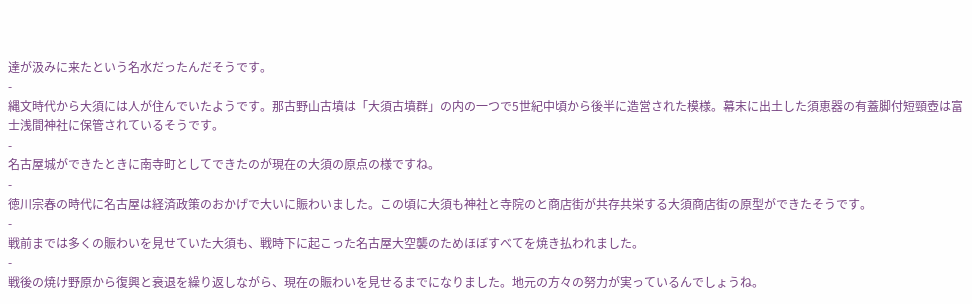達が汲みに来たという名水だったんだそうです。
-
縄文時代から大須には人が住んでいたようです。那古野山古墳は「大須古墳群」の内の一つで5世紀中頃から後半に造営された模様。幕末に出土した須恵器の有蓋脚付短頸壺は富士浅間神社に保管されているそうです。
-
名古屋城ができたときに南寺町としてできたのが現在の大須の原点の様ですね。
-
徳川宗春の時代に名古屋は経済政策のおかげで大いに賑わいました。この頃に大須も神社と寺院のと商店街が共存共栄する大須商店街の原型ができたそうです。
-
戦前までは多くの賑わいを見せていた大須も、戦時下に起こった名古屋大空襲のためほぼすべてを焼き払われました。
-
戦後の焼け野原から復興と衰退を繰り返しながら、現在の賑わいを見せるまでになりました。地元の方々の努力が実っているんでしょうね。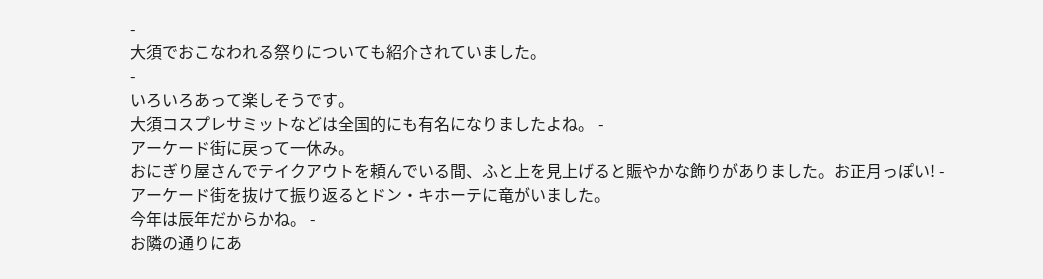-
大須でおこなわれる祭りについても紹介されていました。
-
いろいろあって楽しそうです。
大須コスプレサミットなどは全国的にも有名になりましたよね。 -
アーケード街に戻って一休み。
おにぎり屋さんでテイクアウトを頼んでいる間、ふと上を見上げると賑やかな飾りがありました。お正月っぽい! -
アーケード街を抜けて振り返るとドン・キホーテに竜がいました。
今年は辰年だからかね。 -
お隣の通りにあ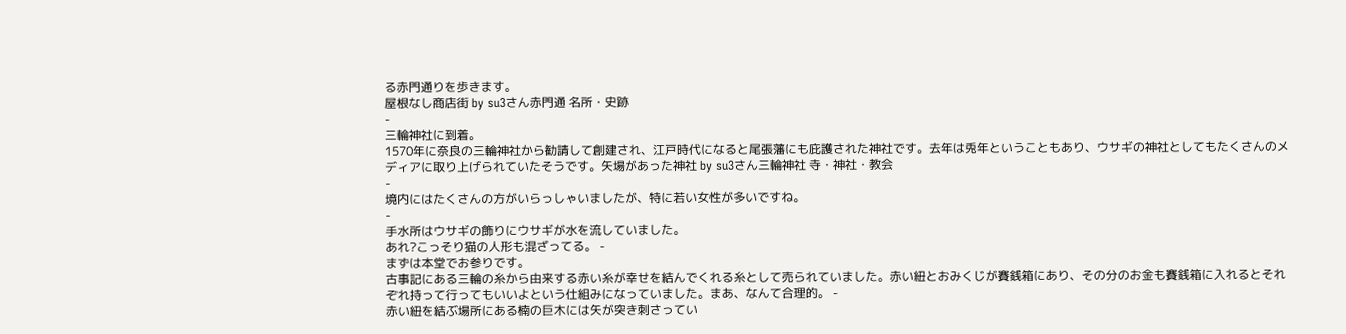る赤門通りを歩きます。
屋根なし商店街 by su3さん赤門通 名所・史跡
-
三輪神社に到着。
1570年に奈良の三輪神社から勧請して創建され、江戸時代になると尾張藩にも庇護された神社です。去年は兎年ということもあり、ウサギの神社としてもたくさんのメディアに取り上げられていたそうです。矢場があった神社 by su3さん三輪神社 寺・神社・教会
-
境内にはたくさんの方がいらっしゃいましたが、特に若い女性が多いですね。
-
手水所はウサギの飾りにウサギが水を流していました。
あれ?こっそり猫の人形も混ざってる。 -
まずは本堂でお参りです。
古事記にある三輪の糸から由来する赤い糸が幸せを結んでくれる糸として売られていました。赤い紐とおみくじが賽銭箱にあり、その分のお金も賽銭箱に入れるとそれぞれ持って行ってもいいよという仕組みになっていました。まあ、なんて合理的。 -
赤い紐を結ぶ場所にある楠の巨木には矢が突き刺さってい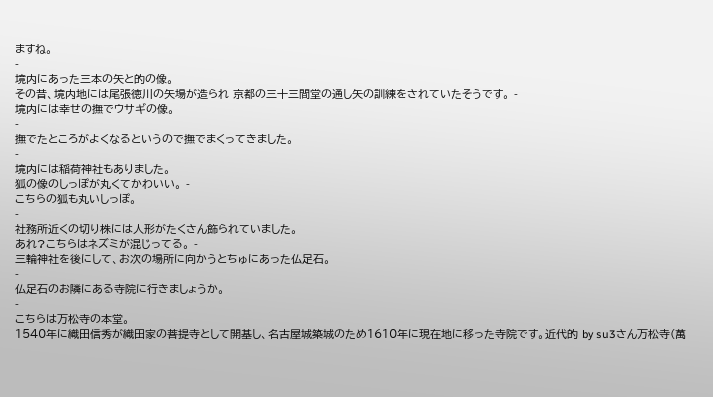ますね。
-
境内にあった三本の矢と的の像。
その昔、境内地には尾張徳川の矢場が造られ 京都の三十三間堂の通し矢の訓練をされていたそうです。 -
境内には幸せの撫でウサギの像。
-
撫でたところがよくなるというので撫でまくってきました。
-
境内には稲荷神社もありました。
狐の像のしっぽが丸くてかわいい。 -
こちらの狐も丸いしっぽ。
-
社務所近くの切り株には人形がたくさん飾られていました。
あれ?こちらはネズミが混じってる。 -
三輪神社を後にして、お次の場所に向かうとちゅにあった仏足石。
-
仏足石のお隣にある寺院に行きましょうか。
-
こちらは万松寺の本堂。
1540年に織田信秀が織田家の菩提寺として開基し、名古屋城築城のため1610年に現在地に移った寺院です。近代的 by su3さん万松寺(萬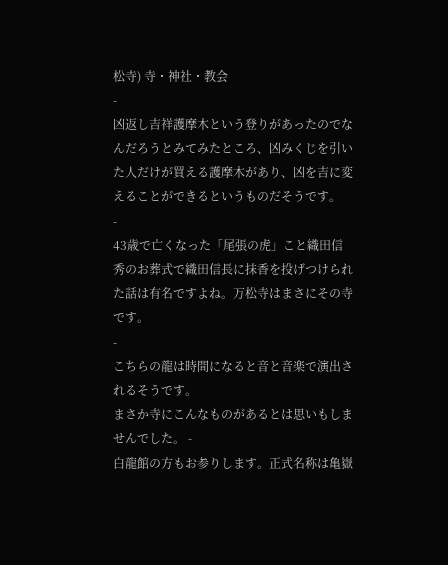松寺) 寺・神社・教会
-
凶返し吉祥護摩木という登りがあったのでなんだろうとみてみたところ、凶みくじを引いた人だけが買える護摩木があり、凶を吉に変えることができるというものだそうです。
-
43歳で亡くなった「尾張の虎」こと織田信秀のお葬式で織田信長に抹香を投げつけられた話は有名ですよね。万松寺はまさにその寺です。
-
こちらの龍は時間になると音と音楽で演出されるそうです。
まさか寺にこんなものがあるとは思いもしませんでした。 -
白龍館の方もお参りします。正式名称は亀嶽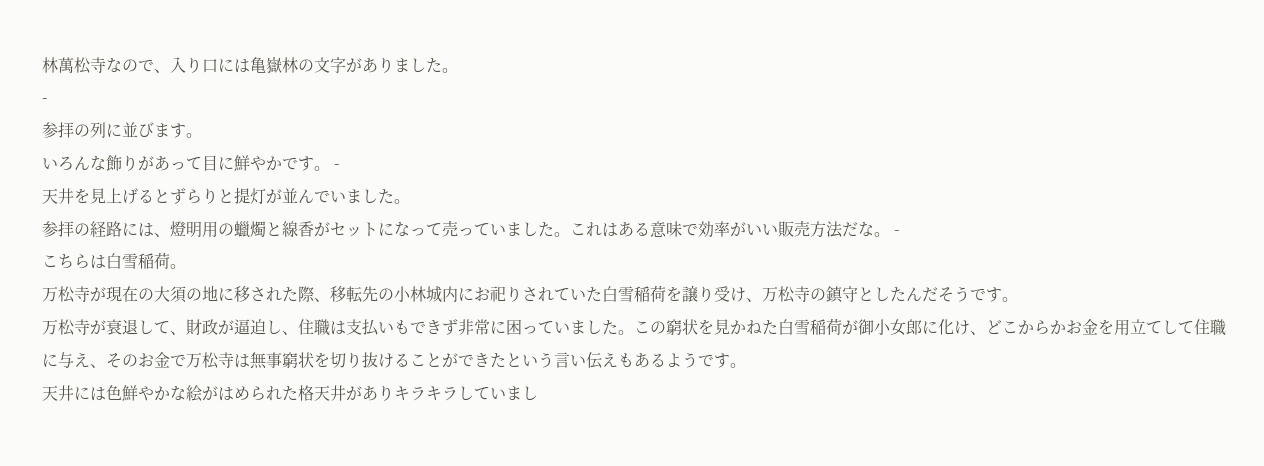林萬松寺なので、入り口には亀嶽林の文字がありました。
-
参拝の列に並びます。
いろんな飾りがあって目に鮮やかです。 -
天井を見上げるとずらりと提灯が並んでいました。
参拝の経路には、燈明用の蠟燭と線香がセットになって売っていました。これはある意味で効率がいい販売方法だな。 -
こちらは白雪稲荷。
万松寺が現在の大須の地に移された際、移転先の小林城内にお祀りされていた白雪稲荷を譲り受け、万松寺の鎮守としたんだそうです。
万松寺が衰退して、財政が逼迫し、住職は支払いもできず非常に困っていました。この窮状を見かねた白雪稲荷が御小女郎に化け、どこからかお金を用立てして住職に与え、そのお金で万松寺は無事窮状を切り抜けることができたという言い伝えもあるようです。
天井には色鮮やかな絵がはめられた格天井がありキラキラしていまし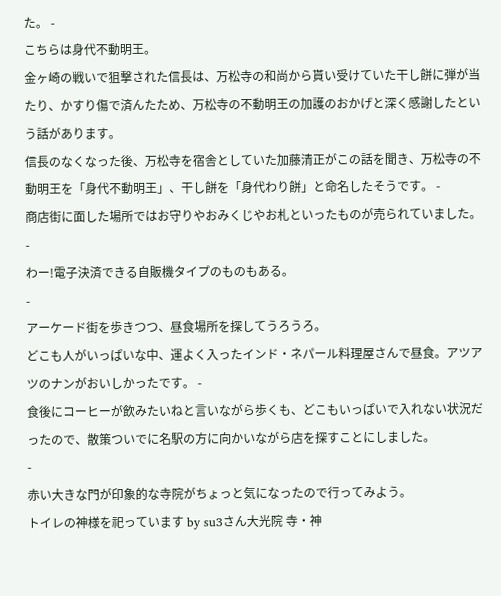た。 -
こちらは身代不動明王。
金ヶ崎の戦いで狙撃された信長は、万松寺の和尚から貰い受けていた干し餅に弾が当たり、かすり傷で済んたため、万松寺の不動明王の加護のおかげと深く感謝したという話があります。
信長のなくなった後、万松寺を宿舎としていた加藤清正がこの話を聞き、万松寺の不動明王を「身代不動明王」、干し餅を「身代わり餅」と命名したそうです。 -
商店街に面した場所ではお守りやおみくじやお札といったものが売られていました。
-
わー!電子決済できる自販機タイプのものもある。
-
アーケード街を歩きつつ、昼食場所を探してうろうろ。
どこも人がいっぱいな中、運よく入ったインド・ネパール料理屋さんで昼食。アツアツのナンがおいしかったです。 -
食後にコーヒーが飲みたいねと言いながら歩くも、どこもいっぱいで入れない状況だったので、散策ついでに名駅の方に向かいながら店を探すことにしました。
-
赤い大きな門が印象的な寺院がちょっと気になったので行ってみよう。
トイレの神様を祀っています by su3さん大光院 寺・神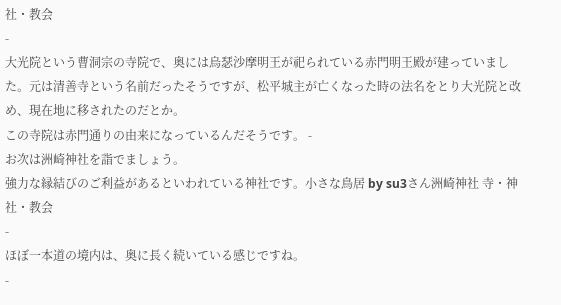社・教会
-
大光院という曹洞宗の寺院で、奥には烏瑟沙摩明王が祀られている赤門明王殿が建っていました。元は清善寺という名前だったそうですが、松平城主が亡くなった時の法名をとり大光院と改め、現在地に移されたのだとか。
この寺院は赤門通りの由来になっているんだそうです。 -
お次は洲崎神社を詣でましょう。
強力な縁結びのご利益があるといわれている神社です。小さな鳥居 by su3さん洲崎神社 寺・神社・教会
-
ほぼ一本道の境内は、奥に長く続いている感じですね。
-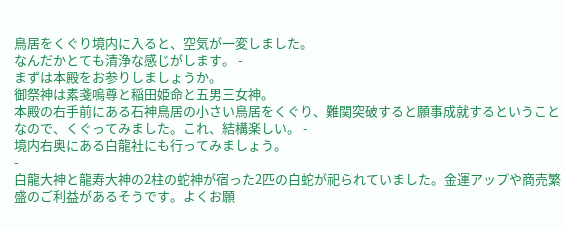鳥居をくぐり境内に入ると、空気が一変しました。
なんだかとても清浄な感じがします。 -
まずは本殿をお参りしましょうか。
御祭神は素戔嗚尊と稲田姫命と五男三女神。
本殿の右手前にある石神鳥居の小さい鳥居をくぐり、難関突破すると願事成就するということなので、くぐってみました。これ、結構楽しい。 -
境内右奥にある白龍社にも行ってみましょう。
-
白龍大神と龍寿大神の2柱の蛇神が宿った2匹の白蛇が祀られていました。金運アップや商売繁盛のご利益があるそうです。よくお願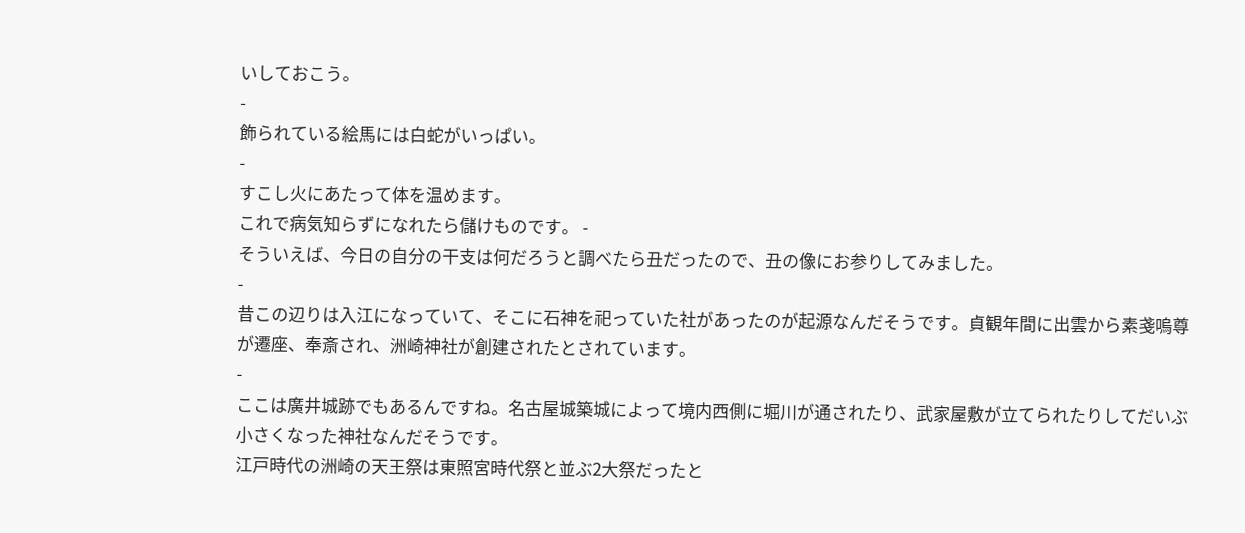いしておこう。
-
飾られている絵馬には白蛇がいっぱい。
-
すこし火にあたって体を温めます。
これで病気知らずになれたら儲けものです。 -
そういえば、今日の自分の干支は何だろうと調べたら丑だったので、丑の像にお参りしてみました。
-
昔この辺りは入江になっていて、そこに石神を祀っていた社があったのが起源なんだそうです。貞観年間に出雲から素戔嗚尊が遷座、奉斎され、洲崎神社が創建されたとされています。
-
ここは廣井城跡でもあるんですね。名古屋城築城によって境内西側に堀川が通されたり、武家屋敷が立てられたりしてだいぶ小さくなった神社なんだそうです。
江戸時代の洲崎の天王祭は東照宮時代祭と並ぶ2大祭だったと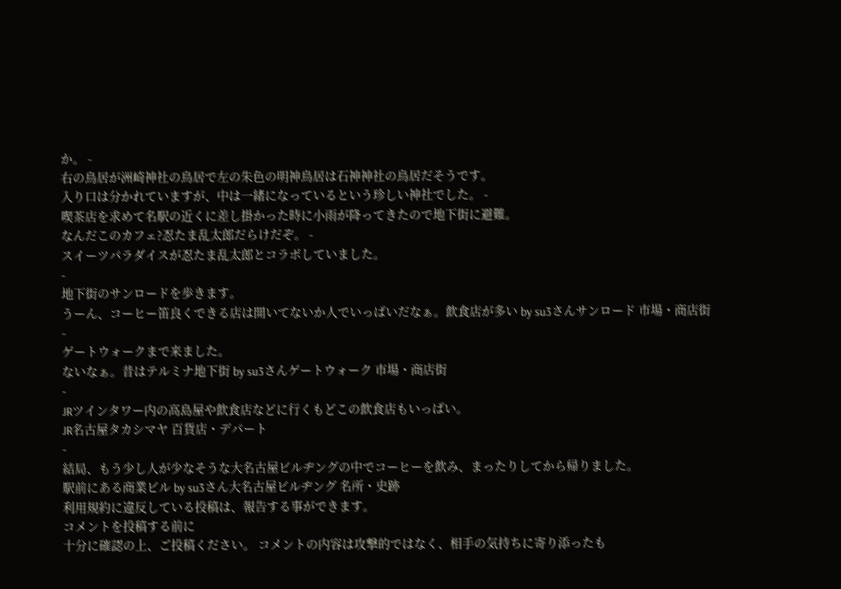か。 -
右の鳥居が洲崎神社の鳥居で左の朱色の明神鳥居は石神神社の鳥居だそうです。
入り口は分かれていますが、中は一緒になっているという珍しい神社でした。 -
喫茶店を求めて名駅の近くに差し掛かった時に小雨が降ってきたので地下街に避難。
なんだこのカフェ?忍たま乱太郎だらけだぞ。 -
スイーツパラダイスが忍たま乱太郎とコラボしていました。
-
地下街のサンロードを歩きます。
うーん、コーヒー笛良くできる店は開いてないか人でいっぱいだなぁ。飲食店が多い by su3さんサンロード 市場・商店街
-
ゲートウォークまで来ました。
ないなぁ。昔はテルミナ地下街 by su3さんゲートウォーク 市場・商店街
-
JRツインタワー内の高島屋や飲食店などに行くもどこの飲食店もいっぱい。
JR名古屋タカシマヤ 百貨店・デパート
-
結局、もう少し人が少なそうな大名古屋ビルヂングの中でコーヒーを飲み、まったりしてから帰りました。
駅前にある商業ビル by su3さん大名古屋ビルヂング 名所・史跡
利用規約に違反している投稿は、報告する事ができます。
コメントを投稿する前に
十分に確認の上、ご投稿ください。 コメントの内容は攻撃的ではなく、相手の気持ちに寄り添ったも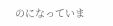のになっていま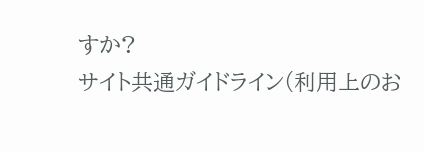すか?
サイト共通ガイドライン(利用上のお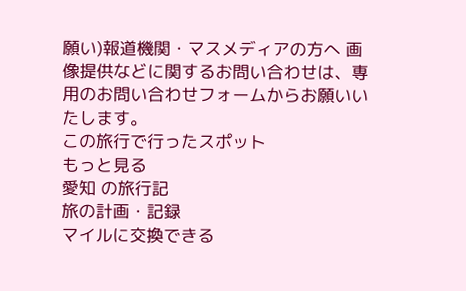願い)報道機関・マスメディアの方へ 画像提供などに関するお問い合わせは、専用のお問い合わせフォームからお願いいたします。
この旅行で行ったスポット
もっと見る
愛知 の旅行記
旅の計画・記録
マイルに交換できる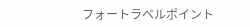フォートラベルポイント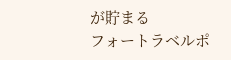が貯まる
フォートラベルポ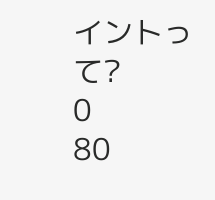イントって?
0
80